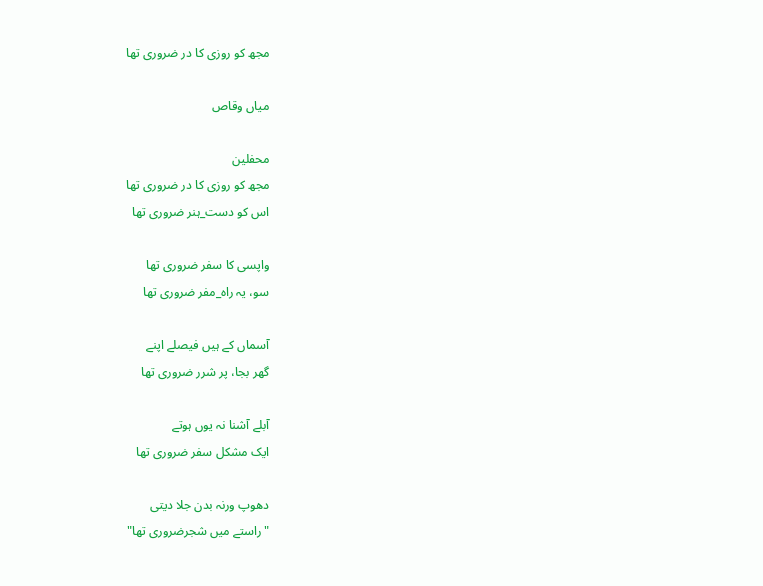مجھ کو روزی کا در ضروری تھا

میاں وقاص

محفلین
مجھ کو روزی کا در ضروری تھا
اس کو دست_ہنر ضروری تھا

واپسی کا سفر ضروری تھا
سو، یہ راہ_مفر ضروری تھا

آسماں کے ہیں فیصلے اپنے
گھر بجا، پر شرر ضروری تھا

آبلے آشنا نہ یوں ہوتے
ایک مشکل سفر ضروری تھا

دھوپ ورنہ بدن جلا دیتی
"راستے میں شجرضروری تھا"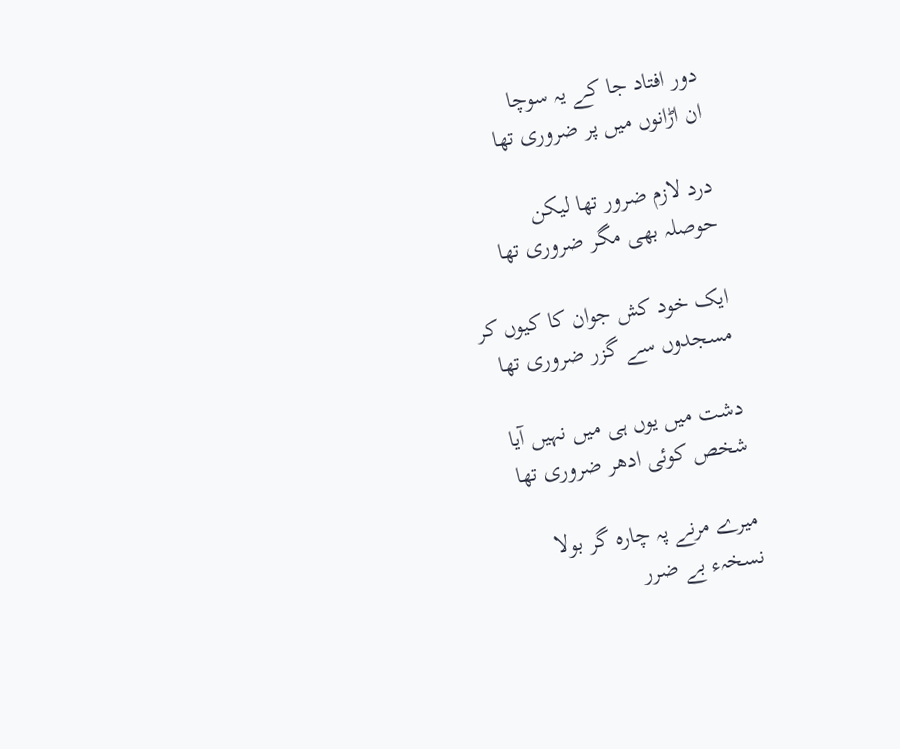دور افتاد جا کے یہ سوچا
ان اڑانوں میں پر ضروری تھا

درد لازم ضرور تھا لیکن
حوصلہ بھی مگر ضروری تھا

ایک خود کش جوان کا کیوں کر
مسجدوں سے گزر ضروری تھا

دشت میں یوں ہی میں نہیں آیا
شخص کوئی ادھر ضروری تھا

میرے مرنے پہ چارہ گر بولا
نسخہء بے ضرر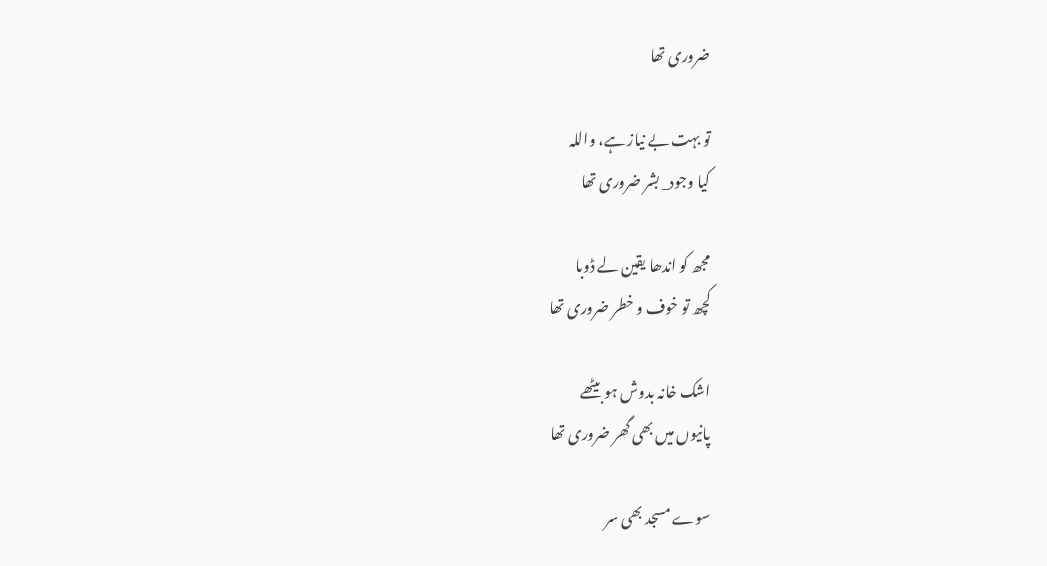ضروری تھا

تو بہت بے نیاز ہے، واللہ
کیا وجود_ بشر ضروری تھا

مجھ کو اندھا یقین لے ڈوبا
کچھ تو خوف و خطر ضروری تھا

اشک خانہ بدوش ہو بیٹھے
پانیوں میں بھی گھر ضروری تھا

سوے مسجد بھی سر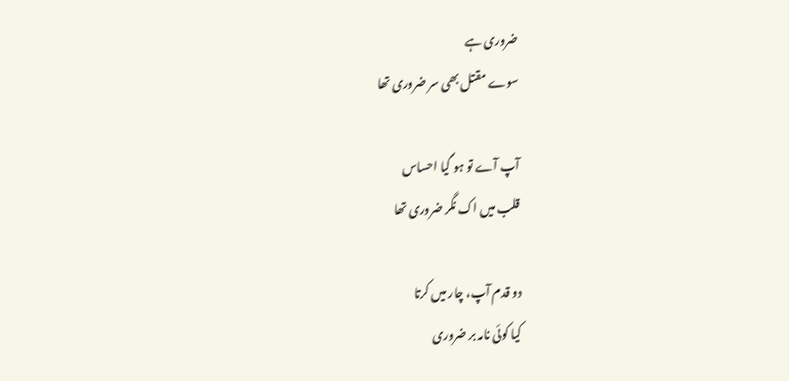ضروری ہے
سوے مقتل بھی سر ضروری تھا

آپ آے تو ہو گیا احساس
قلب میں اک نگر ضروری تھا

دو قدم آپ، چار میں کرتا
کیا کوئی نامہ بر ضروری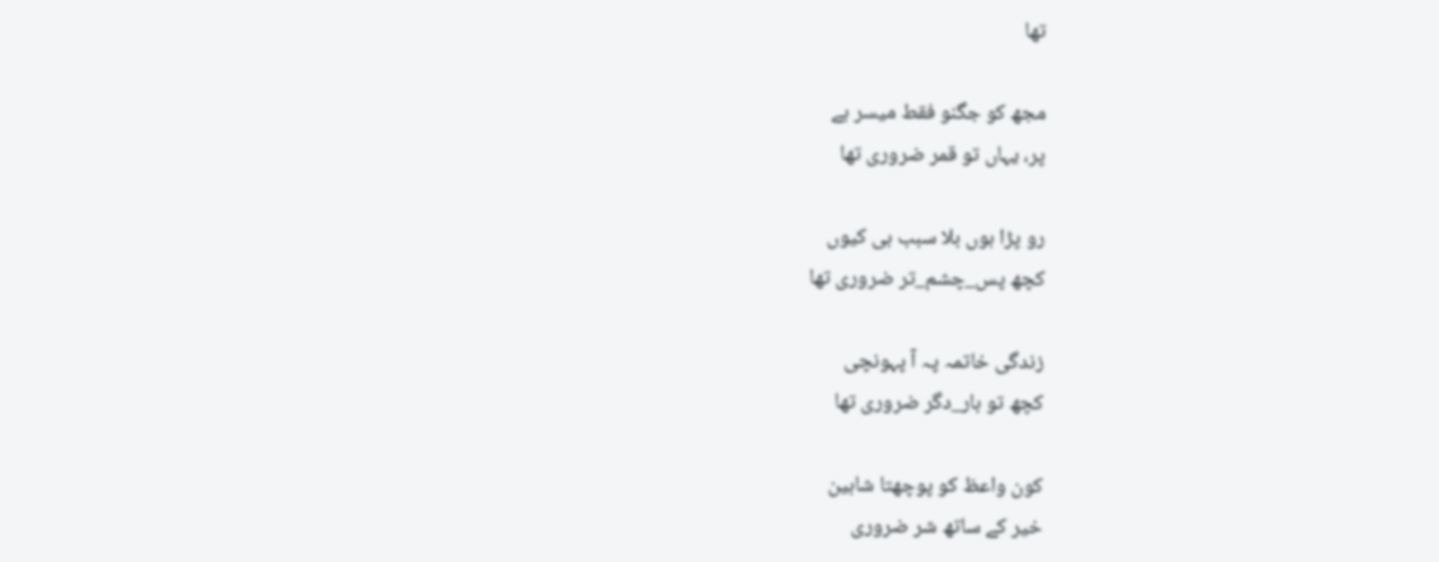تھا

مجھ کو جگنو فقط میسر ہے
پر، یہاں تو قمر ضروری تھا

رو پڑا ہوں بلا سبب ہی کیوں
کچھ پس_چشم_تر ضروری تھا

زندگی خاتمہ پہ آ پہونچی
کچھ تو بار_دگر ضروری تھا

کون واعظ کو پوچھتا شاہین
خیر کے ساتھ شر ضروری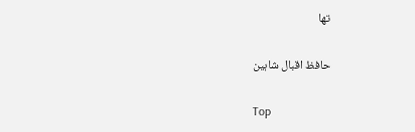تھا

حافظ اقبال شاہین

Top